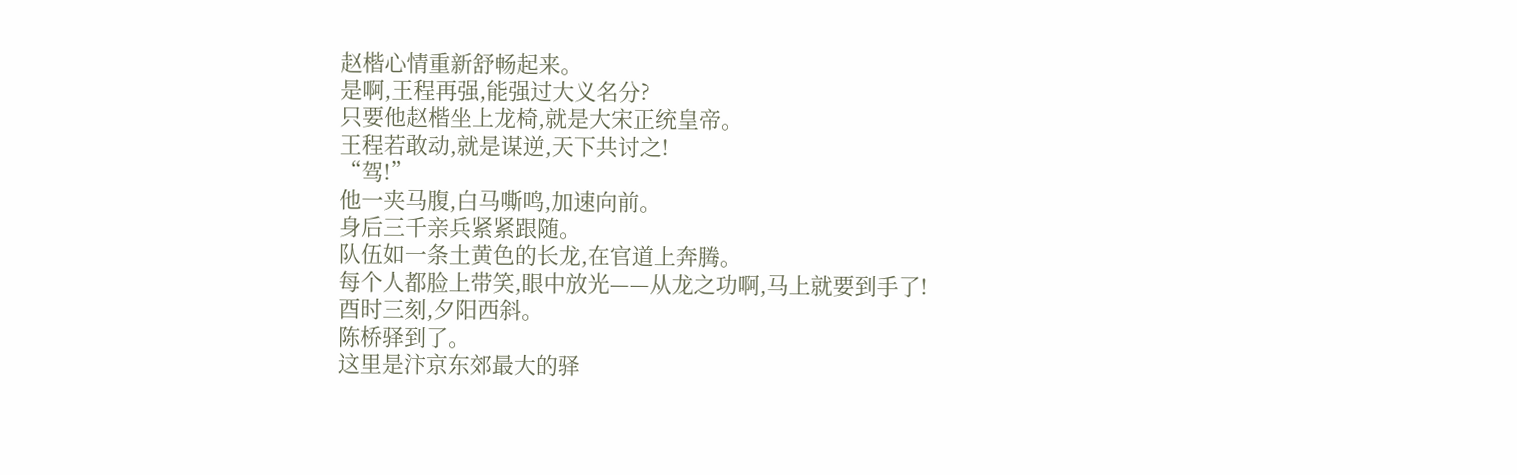赵楷心情重新舒畅起来。
是啊,王程再强,能强过大义名分?
只要他赵楷坐上龙椅,就是大宋正统皇帝。
王程若敢动,就是谋逆,天下共讨之!
“驾!”
他一夹马腹,白马嘶鸣,加速向前。
身后三千亲兵紧紧跟随。
队伍如一条土黄色的长龙,在官道上奔腾。
每个人都脸上带笑,眼中放光——从龙之功啊,马上就要到手了!
酉时三刻,夕阳西斜。
陈桥驿到了。
这里是汴京东郊最大的驿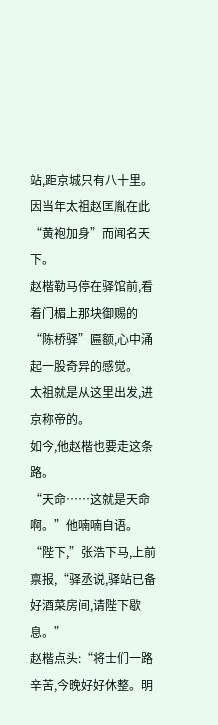站,距京城只有八十里。
因当年太祖赵匡胤在此“黄袍加身”而闻名天下。
赵楷勒马停在驿馆前,看着门楣上那块御赐的“陈桥驿”匾额,心中涌起一股奇异的感觉。
太祖就是从这里出发,进京称帝的。
如今,他赵楷也要走这条路。
“天命……这就是天命啊。”他喃喃自语。
“陛下,”张浩下马,上前禀报,“驿丞说,驿站已备好酒菜房间,请陛下歇息。”
赵楷点头:“将士们一路辛苦,今晚好好休整。明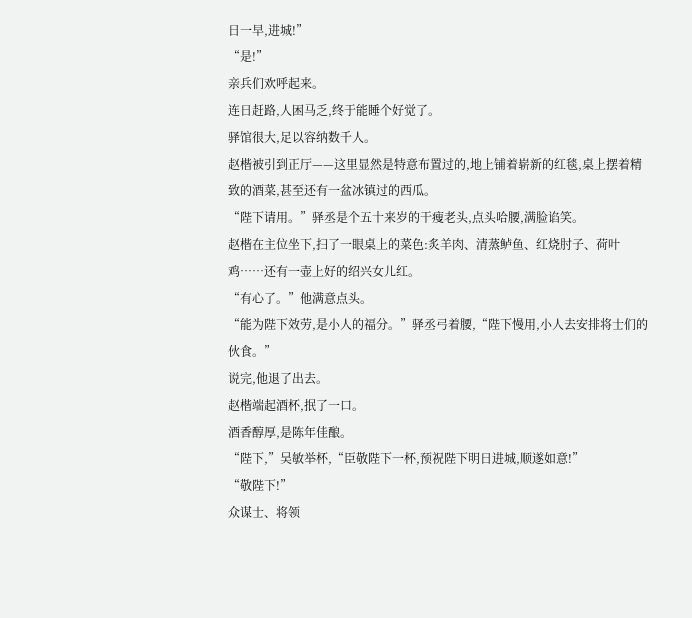日一早,进城!”
“是!”
亲兵们欢呼起来。
连日赶路,人困马乏,终于能睡个好觉了。
驿馆很大,足以容纳数千人。
赵楷被引到正厅——这里显然是特意布置过的,地上铺着崭新的红毯,桌上摆着精致的酒菜,甚至还有一盆冰镇过的西瓜。
“陛下请用。”驿丞是个五十来岁的干瘦老头,点头哈腰,满脸谄笑。
赵楷在主位坐下,扫了一眼桌上的菜色:炙羊肉、清蒸鲈鱼、红烧肘子、荷叶鸡……还有一壶上好的绍兴女儿红。
“有心了。”他满意点头。
“能为陛下效劳,是小人的福分。”驿丞弓着腰,“陛下慢用,小人去安排将士们的伙食。”
说完,他退了出去。
赵楷端起酒杯,抿了一口。
酒香醇厚,是陈年佳酿。
“陛下,”吴敏举杯,“臣敬陛下一杯,预祝陛下明日进城,顺遂如意!”
“敬陛下!”
众谋士、将领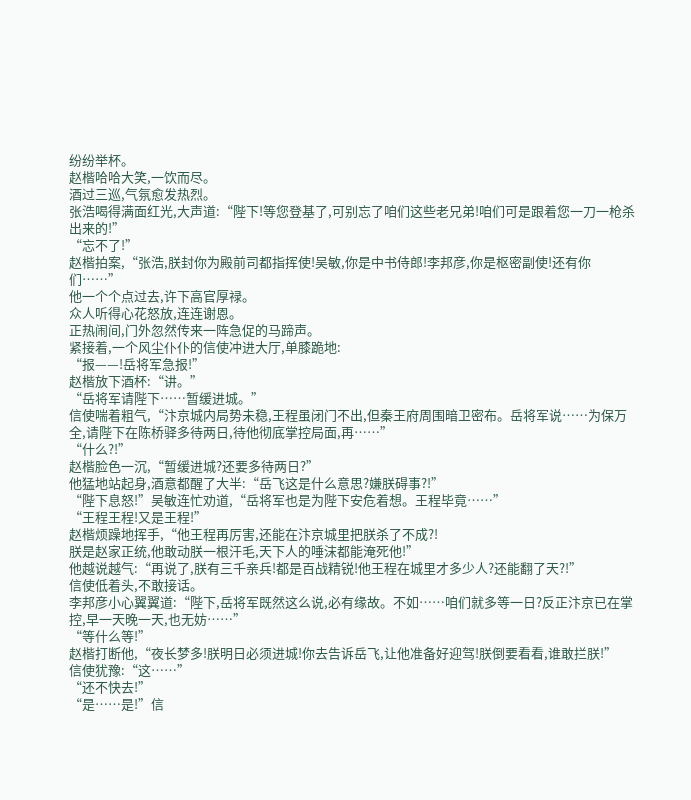纷纷举杯。
赵楷哈哈大笑,一饮而尽。
酒过三巡,气氛愈发热烈。
张浩喝得满面红光,大声道:“陛下!等您登基了,可别忘了咱们这些老兄弟!咱们可是跟着您一刀一枪杀出来的!”
“忘不了!”
赵楷拍案,“张浩,朕封你为殿前司都指挥使!吴敏,你是中书侍郎!李邦彦,你是枢密副使!还有你们……”
他一个个点过去,许下高官厚禄。
众人听得心花怒放,连连谢恩。
正热闹间,门外忽然传来一阵急促的马蹄声。
紧接着,一个风尘仆仆的信使冲进大厅,单膝跪地:
“报——!岳将军急报!”
赵楷放下酒杯:“讲。”
“岳将军请陛下……暂缓进城。”
信使喘着粗气,“汴京城内局势未稳,王程虽闭门不出,但秦王府周围暗卫密布。岳将军说……为保万全,请陛下在陈桥驿多待两日,待他彻底掌控局面,再……”
“什么?!”
赵楷脸色一沉,“暂缓进城?还要多待两日?”
他猛地站起身,酒意都醒了大半:“岳飞这是什么意思?嫌朕碍事?!”
“陛下息怒!”吴敏连忙劝道,“岳将军也是为陛下安危着想。王程毕竟……”
“王程王程!又是王程!”
赵楷烦躁地挥手,“他王程再厉害,还能在汴京城里把朕杀了不成?!
朕是赵家正统,他敢动朕一根汗毛,天下人的唾沫都能淹死他!”
他越说越气:“再说了,朕有三千亲兵!都是百战精锐!他王程在城里才多少人?还能翻了天?!”
信使低着头,不敢接话。
李邦彦小心翼翼道:“陛下,岳将军既然这么说,必有缘故。不如……咱们就多等一日?反正汴京已在掌控,早一天晚一天,也无妨……”
“等什么等!”
赵楷打断他,“夜长梦多!朕明日必须进城!你去告诉岳飞,让他准备好迎驾!朕倒要看看,谁敢拦朕!”
信使犹豫:“这……”
“还不快去!”
“是……是!”信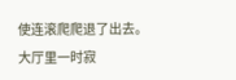使连滚爬爬退了出去。
大厅里一时寂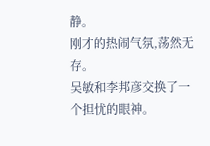静。
刚才的热闹气氛,荡然无存。
吴敏和李邦彦交换了一个担忧的眼神。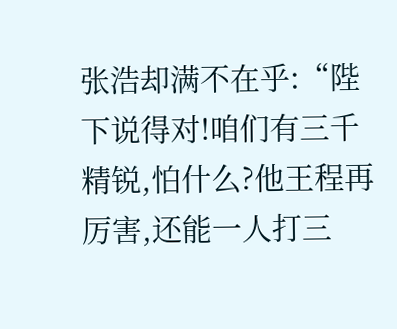张浩却满不在乎:“陛下说得对!咱们有三千精锐,怕什么?他王程再厉害,还能一人打三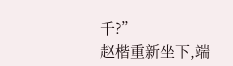千?”
赵楷重新坐下,端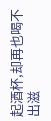起酒杯,却再也喝不出滋